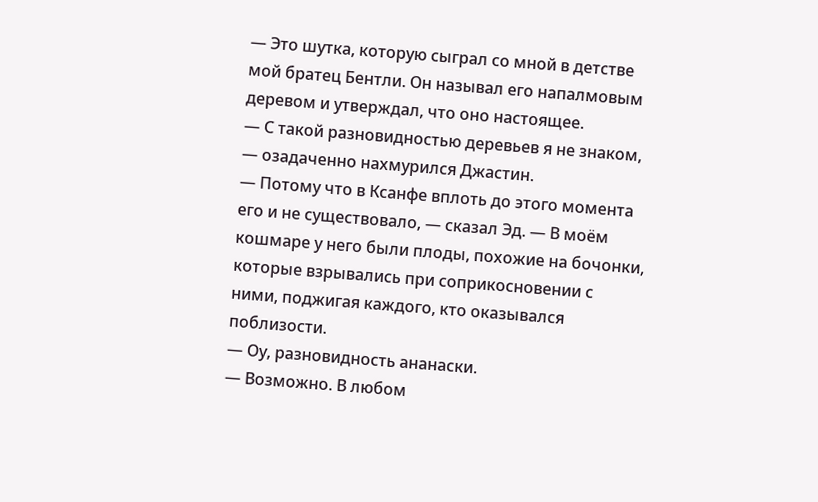— Это шутка, которую сыграл со мной в детстве мой братец Бентли. Он называл его напалмовым деревом и утверждал, что оно настоящее.
— С такой разновидностью деревьев я не знаком, — озадаченно нахмурился Джастин.
— Потому что в Ксанфе вплоть до этого момента его и не существовало, — сказал Эд. — В моём кошмаре у него были плоды, похожие на бочонки, которые взрывались при соприкосновении с ними, поджигая каждого, кто оказывался поблизости.
— Оу, разновидность ананаски.
— Возможно. В любом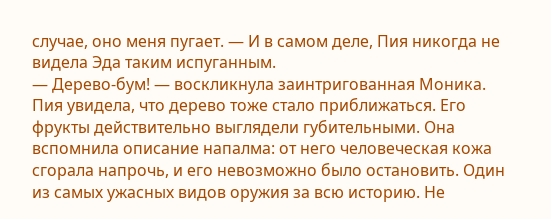случае, оно меня пугает. — И в самом деле, Пия никогда не видела Эда таким испуганным.
— Дерево-бум! — воскликнула заинтригованная Моника.
Пия увидела, что дерево тоже стало приближаться. Его фрукты действительно выглядели губительными. Она вспомнила описание напалма: от него человеческая кожа сгорала напрочь, и его невозможно было остановить. Один из самых ужасных видов оружия за всю историю. Не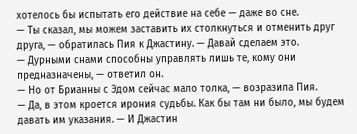хотелось бы испытать его действие на себе — даже во сне.
— Ты сказал, мы можем заставить их столкнуться и отменить друг друга, — обратилась Пия к Джастину. — Давай сделаем это.
— Дурными снами способны управлять лишь те, кому они предназначены, — ответил он.
— Но от Брианны с Эдом сейчас мало толка, — возразила Пия.
— Да, в этом кроется ирония судьбы. Как бы там ни было, мы будем давать им указания. — И Джастин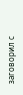заговорил с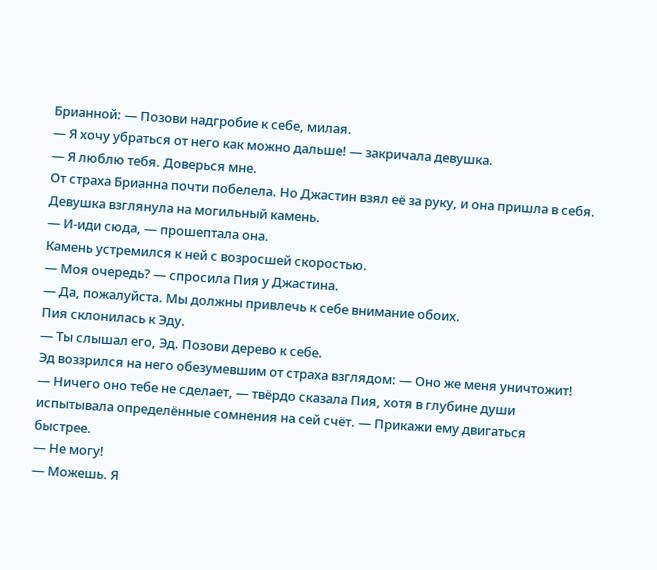Брианной: — Позови надгробие к себе, милая.
— Я хочу убраться от него как можно дальше! — закричала девушка.
— Я люблю тебя. Доверься мне.
От страха Брианна почти побелела. Но Джастин взял её за руку, и она пришла в себя. Девушка взглянула на могильный камень.
— И-иди сюда, — прошептала она.
Камень устремился к ней с возросшей скоростью.
— Моя очередь? — спросила Пия у Джастина.
— Да, пожалуйста. Мы должны привлечь к себе внимание обоих.
Пия склонилась к Эду.
— Ты слышал его, Эд. Позови дерево к себе.
Эд воззрился на него обезумевшим от страха взглядом: — Оно же меня уничтожит!
— Ничего оно тебе не сделает, — твёрдо сказала Пия, хотя в глубине души испытывала определённые сомнения на сей счёт. — Прикажи ему двигаться быстрее.
— Не могу!
— Можешь. Я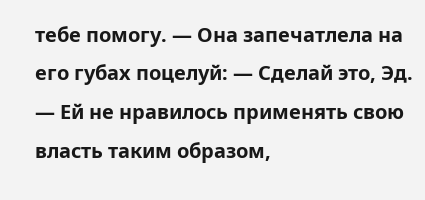тебе помогу. — Она запечатлела на его губах поцелуй: — Сделай это, Эд. — Ей не нравилось применять свою власть таким образом,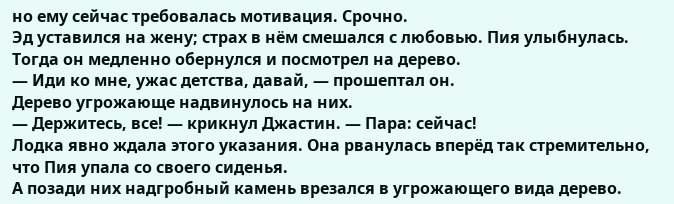но ему сейчас требовалась мотивация. Срочно.
Эд уставился на жену; страх в нём смешался с любовью. Пия улыбнулась. Тогда он медленно обернулся и посмотрел на дерево.
— Иди ко мне, ужас детства, давай, — прошептал он.
Дерево угрожающе надвинулось на них.
— Держитесь, все! — крикнул Джастин. — Пара: сейчас!
Лодка явно ждала этого указания. Она рванулась вперёд так стремительно, что Пия упала со своего сиденья.
А позади них надгробный камень врезался в угрожающего вида дерево.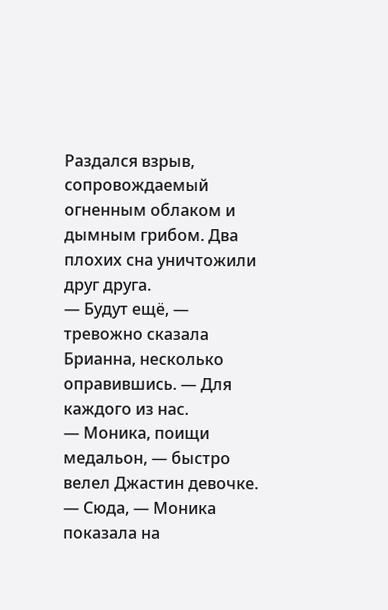Раздался взрыв, сопровождаемый огненным облаком и дымным грибом. Два плохих сна уничтожили друг друга.
— Будут ещё, — тревожно сказала Брианна, несколько оправившись. — Для каждого из нас.
— Моника, поищи медальон, — быстро велел Джастин девочке.
— Сюда, — Моника показала на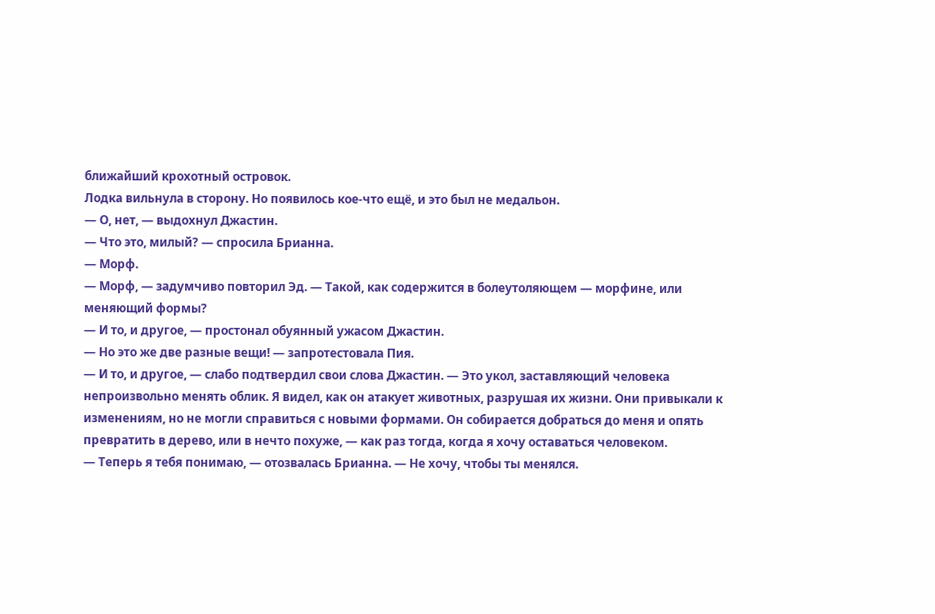ближайший крохотный островок.
Лодка вильнула в сторону. Но появилось кое-что ещё, и это был не медальон.
— О, нет, — выдохнул Джастин.
— Что это, милый? — спросила Брианна.
— Морф.
— Морф, — задумчиво повторил Эд. — Такой, как содержится в болеутоляющем — морфине, или меняющий формы?
— И то, и другое, — простонал обуянный ужасом Джастин.
— Но это же две разные вещи! — запротестовала Пия.
— И то, и другое, — слабо подтвердил свои слова Джастин. — Это укол, заставляющий человека непроизвольно менять облик. Я видел, как он атакует животных, разрушая их жизни. Они привыкали к изменениям, но не могли справиться с новыми формами. Он собирается добраться до меня и опять превратить в дерево, или в нечто похуже, — как раз тогда, когда я хочу оставаться человеком.
— Теперь я тебя понимаю, — отозвалась Брианна. — Не хочу, чтобы ты менялся.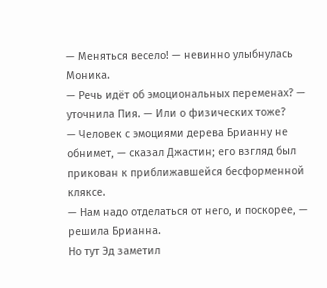— Меняться весело! — невинно улыбнулась Моника.
— Речь идёт об эмоциональных переменах? — уточнила Пия. — Или о физических тоже?
— Человек с эмоциями дерева Брианну не обнимет, — сказал Джастин; его взгляд был прикован к приближавшейся бесформенной кляксе.
— Нам надо отделаться от него, и поскорее, — решила Брианна.
Но тут Эд заметил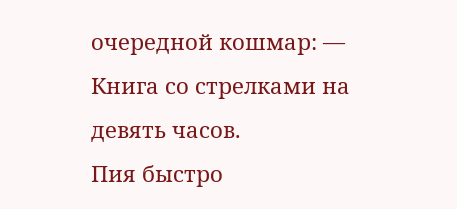очередной кошмар: — Книга со стрелками на девять часов.
Пия быстро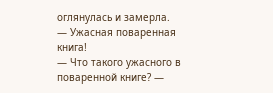оглянулась и замерла.
— Ужасная поваренная книга!
— Что такого ужасного в поваренной книге? —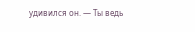удивился он. — Ты ведь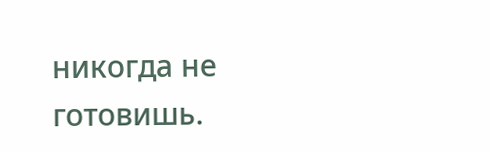никогда не готовишь.